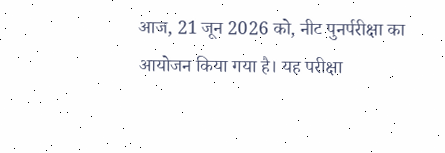आज, 21 जून 2026 को, नीट पुनर्परीक्षा का आयोजन किया गया है। यह परीक्षा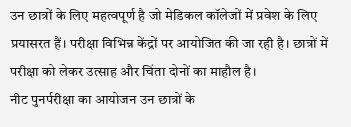उन छात्रों के लिए महत्वपूर्ण है जो मेडिकल कॉलेजों में प्रवेश के लिए प्रयासरत हैं। परीक्षा विभिन्न केंद्रों पर आयोजित की जा रही है। छात्रों में परीक्षा को लेकर उत्साह और चिंता दोनों का माहौल है।
नीट पुनर्परीक्षा का आयोजन उन छात्रों के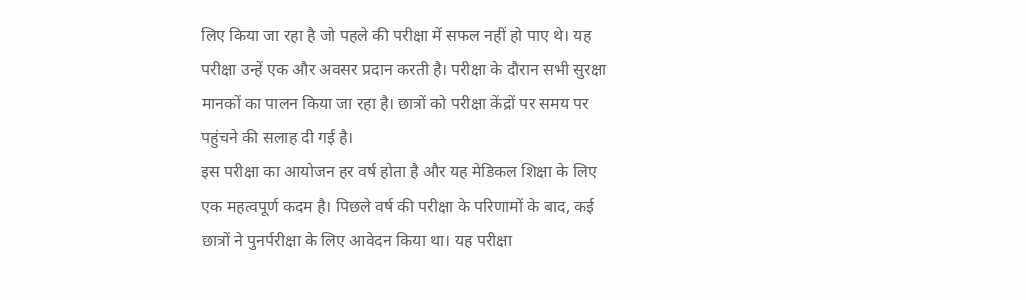लिए किया जा रहा है जो पहले की परीक्षा में सफल नहीं हो पाए थे। यह परीक्षा उन्हें एक और अवसर प्रदान करती है। परीक्षा के दौरान सभी सुरक्षा मानकों का पालन किया जा रहा है। छात्रों को परीक्षा केंद्रों पर समय पर पहुंचने की सलाह दी गई है।
इस परीक्षा का आयोजन हर वर्ष होता है और यह मेडिकल शिक्षा के लिए एक महत्वपूर्ण कदम है। पिछले वर्ष की परीक्षा के परिणामों के बाद, कई छात्रों ने पुनर्परीक्षा के लिए आवेदन किया था। यह परीक्षा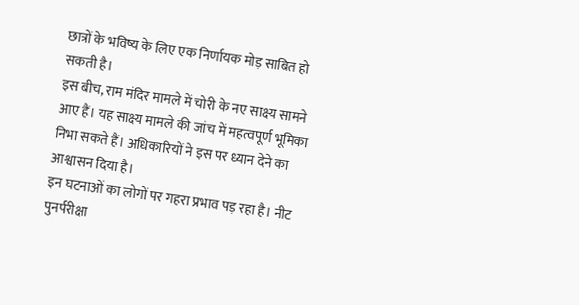छात्रों के भविष्य के लिए एक निर्णायक मोड़ साबित हो सकती है।
इस बीच, राम मंदिर मामले में चोरी के नए साक्ष्य सामने आए हैं। यह साक्ष्य मामले की जांच में महत्वपूर्ण भूमिका निभा सकते हैं। अधिकारियों ने इस पर ध्यान देने का आश्वासन दिया है।
इन घटनाओं का लोगों पर गहरा प्रभाव पड़ रहा है। नीट पुनर्परीक्षा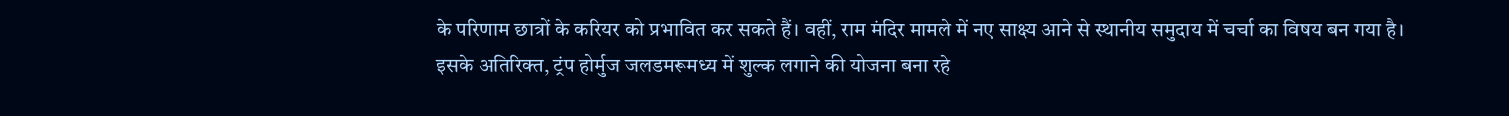के परिणाम छात्रों के करियर को प्रभावित कर सकते हैं। वहीं, राम मंदिर मामले में नए साक्ष्य आने से स्थानीय समुदाय में चर्चा का विषय बन गया है।
इसके अतिरिक्त, ट्रंप होर्मुज जलडमरूमध्य में शुल्क लगाने की योजना बना रहे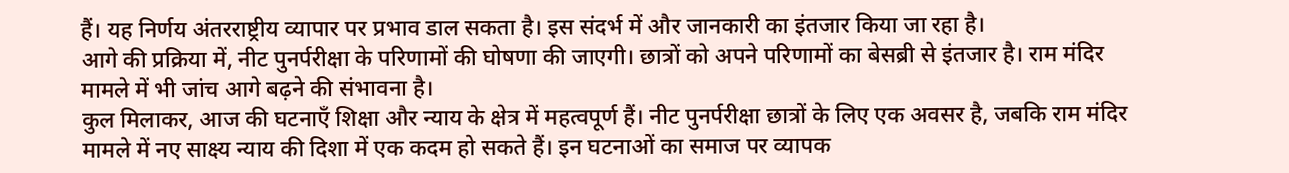हैं। यह निर्णय अंतरराष्ट्रीय व्यापार पर प्रभाव डाल सकता है। इस संदर्भ में और जानकारी का इंतजार किया जा रहा है।
आगे की प्रक्रिया में, नीट पुनर्परीक्षा के परिणामों की घोषणा की जाएगी। छात्रों को अपने परिणामों का बेसब्री से इंतजार है। राम मंदिर मामले में भी जांच आगे बढ़ने की संभावना है।
कुल मिलाकर, आज की घटनाएँ शिक्षा और न्याय के क्षेत्र में महत्वपूर्ण हैं। नीट पुनर्परीक्षा छात्रों के लिए एक अवसर है, जबकि राम मंदिर मामले में नए साक्ष्य न्याय की दिशा में एक कदम हो सकते हैं। इन घटनाओं का समाज पर व्यापक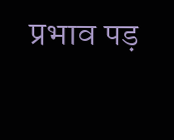प्रभाव पड़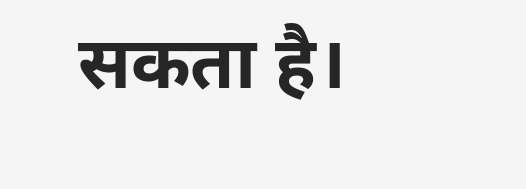सकता है।